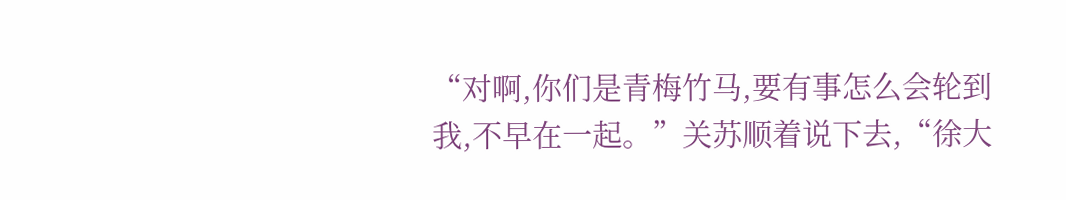“对啊,你们是青梅竹马,要有事怎么会轮到我,不早在一起。”关苏顺着说下去,“徐大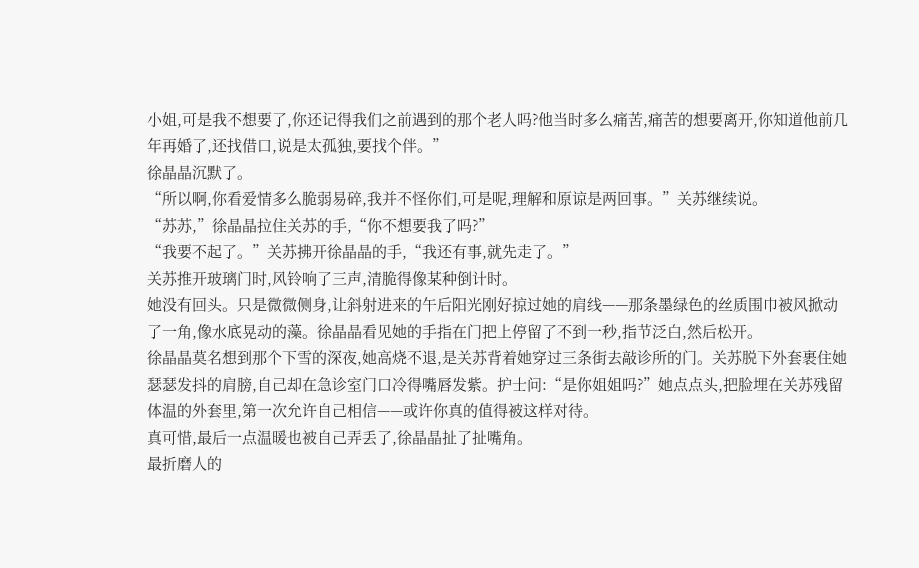小姐,可是我不想要了,你还记得我们之前遇到的那个老人吗?他当时多么痛苦,痛苦的想要离开,你知道他前几年再婚了,还找借口,说是太孤独,要找个伴。”
徐晶晶沉默了。
“所以啊,你看爱情多么脆弱易碎,我并不怪你们,可是呢,理解和原谅是两回事。”关苏继续说。
“苏苏,”徐晶晶拉住关苏的手,“你不想要我了吗?”
“我要不起了。”关苏拂开徐晶晶的手,“我还有事,就先走了。”
关苏推开玻璃门时,风铃响了三声,清脆得像某种倒计时。
她没有回头。只是微微侧身,让斜射进来的午后阳光刚好掠过她的肩线——那条墨绿色的丝质围巾被风掀动了一角,像水底晃动的藻。徐晶晶看见她的手指在门把上停留了不到一秒,指节泛白,然后松开。
徐晶晶莫名想到那个下雪的深夜,她高烧不退,是关苏背着她穿过三条街去敲诊所的门。关苏脱下外套裹住她瑟瑟发抖的肩膀,自己却在急诊室门口冷得嘴唇发紫。护士问:“是你姐姐吗?”她点点头,把脸埋在关苏残留体温的外套里,第一次允许自己相信——或许你真的值得被这样对待。
真可惜,最后一点温暖也被自己弄丢了,徐晶晶扯了扯嘴角。
最折磨人的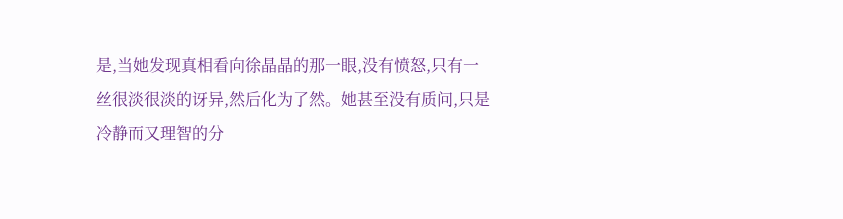是,当她发现真相看向徐晶晶的那一眼,没有愤怒,只有一丝很淡很淡的讶异,然后化为了然。她甚至没有质问,只是冷静而又理智的分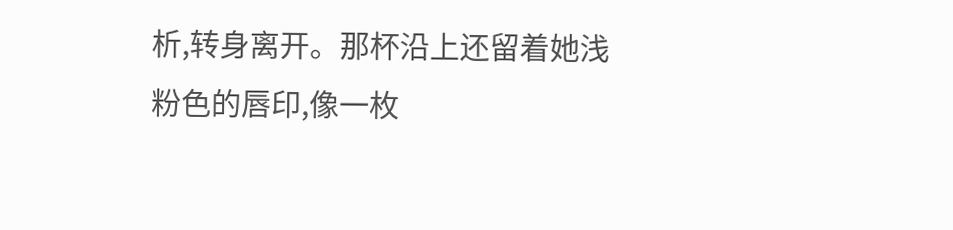析,转身离开。那杯沿上还留着她浅粉色的唇印,像一枚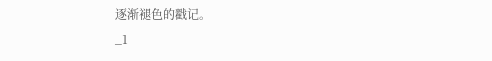逐渐褪色的戳记。
_1